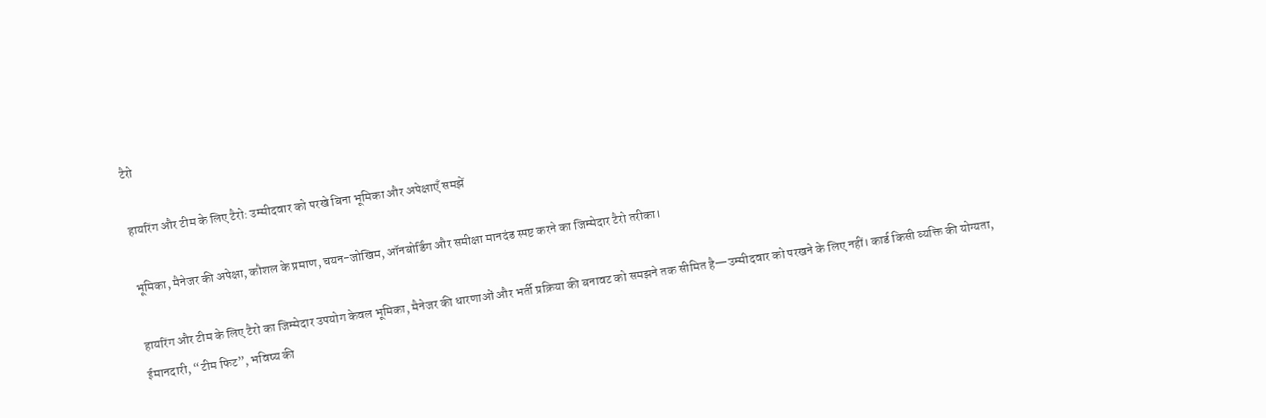टैरो

हायरिंग और टीम के लिए टैरो: उम्मीदवार को परखे बिना भूमिका और अपेक्षाएँ समझें

भूमिका, मैनेजर की अपेक्षा, कौशल के प्रमाण, चयन-जोखिम, ऑनबोर्डिंग और समीक्षा मानदंड स्पष्ट करने का जिम्मेदार टैरो तरीका।

हायरिंग और टीम के लिए टैरो का जिम्मेदार उपयोग केवल भूमिका, मैनेजर की धारणाओं और भर्ती प्रक्रिया की बनावट को समझने तक सीमित है—उम्मीदवार को परखने के लिए नहीं। कार्ड किसी व्यक्ति की योग्यता, ईमानदारी, “टीम फिट”, भविष्य की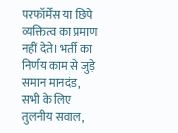परफॉर्मेंस या छिपे व्यक्तित्व का प्रमाण नहीं देते। भर्ती का निर्णय काम से जुड़े समान मानदंड, सभी के लिए तुलनीय सवाल,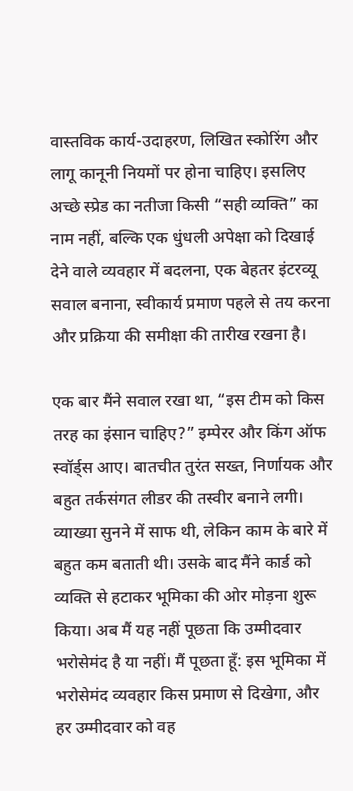वास्तविक कार्य-उदाहरण, लिखित स्कोरिंग और लागू कानूनी नियमों पर होना चाहिए। इसलिए अच्छे स्प्रेड का नतीजा किसी “सही व्यक्ति” का नाम नहीं, बल्कि एक धुंधली अपेक्षा को दिखाई देने वाले व्यवहार में बदलना, एक बेहतर इंटरव्यू सवाल बनाना, स्वीकार्य प्रमाण पहले से तय करना और प्रक्रिया की समीक्षा की तारीख रखना है।

एक बार मैंने सवाल रखा था, “इस टीम को किस तरह का इंसान चाहिए?” इम्पेरर और किंग ऑफ स्वॉर्ड्स आए। बातचीत तुरंत सख्त, निर्णायक और बहुत तर्कसंगत लीडर की तस्वीर बनाने लगी। व्याख्या सुनने में साफ थी, लेकिन काम के बारे में बहुत कम बताती थी। उसके बाद मैंने कार्ड को व्यक्ति से हटाकर भूमिका की ओर मोड़ना शुरू किया। अब मैं यह नहीं पूछता कि उम्मीदवार भरोसेमंद है या नहीं। मैं पूछता हूँ: इस भूमिका में भरोसेमंद व्यवहार किस प्रमाण से दिखेगा, और हर उम्मीदवार को वह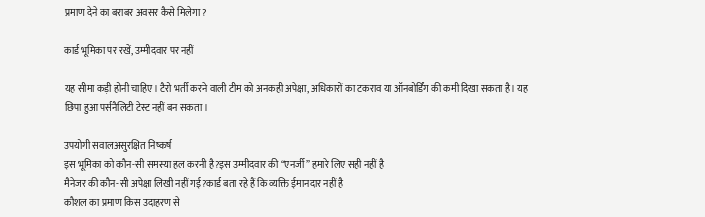प्रमाण देने का बराबर अवसर कैसे मिलेगा?

कार्ड भूमिका पर रखें, उम्मीदवार पर नहीं

यह सीमा कड़ी होनी चाहिए। टैरो भर्ती करने वाली टीम को अनकही अपेक्षा, अधिकारों का टकराव या ऑनबोर्डिंग की कमी दिखा सकता है। यह छिपा हुआ पर्सनैलिटी टेस्ट नहीं बन सकता।

उपयोगी सवालअसुरक्षित निष्कर्ष
इस भूमिका को कौन-सी समस्या हल करनी है?इस उम्मीदवार की “एनर्जी” हमारे लिए सही नहीं है
मैनेजर की कौन-सी अपेक्षा लिखी नहीं गई?कार्ड बता रहे हैं कि व्यक्ति ईमानदार नहीं है
कौशल का प्रमाण किस उदाहरण से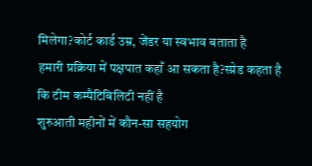मिलेगा?कोर्ट कार्ड उम्र, जेंडर या स्वभाव बताता है
हमारी प्रक्रिया में पक्षपात कहाँ आ सकता है?स्प्रेड कहता है कि टीम कम्पैटिबिलिटी नहीं है
शुरुआती महीनों में कौन-सा सहयोग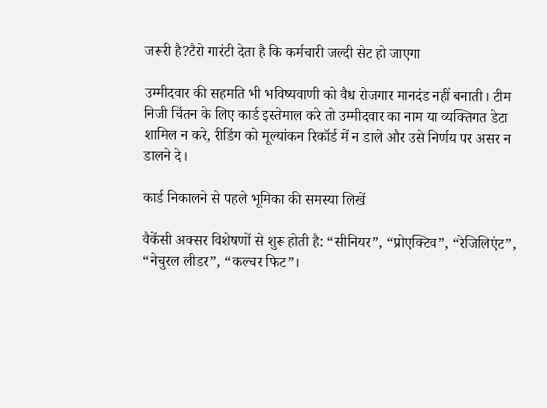जरूरी है?टैरो गारंटी देता है कि कर्मचारी जल्दी सेट हो जाएगा

उम्मीदवार की सहमति भी भविष्यवाणी को वैध रोजगार मानदंड नहीं बनाती। टीम निजी चिंतन के लिए कार्ड इस्तेमाल करे तो उम्मीदवार का नाम या व्यक्तिगत डेटा शामिल न करे, रीडिंग को मूल्यांकन रिकॉर्ड में न डाले और उसे निर्णय पर असर न डालने दे।

कार्ड निकालने से पहले भूमिका की समस्या लिखें

वैकेंसी अक्सर विशेषणों से शुरू होती है: “सीनियर”, “प्रोएक्टिव”, “रेजिलिएंट”, “नेचुरल लीडर”, “कल्चर फिट”।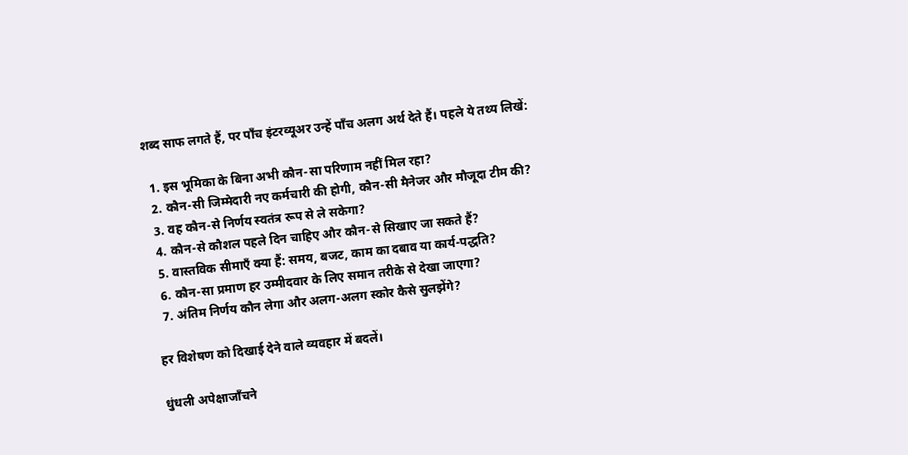शब्द साफ लगते हैं, पर पाँच इंटरव्यूअर उन्हें पाँच अलग अर्थ देते हैं। पहले ये तथ्य लिखें:

  1. इस भूमिका के बिना अभी कौन-सा परिणाम नहीं मिल रहा?
  2. कौन-सी जिम्मेदारी नए कर्मचारी की होगी, कौन-सी मैनेजर और मौजूदा टीम की?
  3. वह कौन-से निर्णय स्वतंत्र रूप से ले सकेगा?
  4. कौन-से कौशल पहले दिन चाहिए और कौन-से सिखाए जा सकते हैं?
  5. वास्तविक सीमाएँ क्या हैं: समय, बजट, काम का दबाव या कार्य-पद्धति?
  6. कौन-सा प्रमाण हर उम्मीदवार के लिए समान तरीके से देखा जाएगा?
  7. अंतिम निर्णय कौन लेगा और अलग-अलग स्कोर कैसे सुलझेंगे?

हर विशेषण को दिखाई देने वाले व्यवहार में बदलें।

धुंधली अपेक्षाजाँचने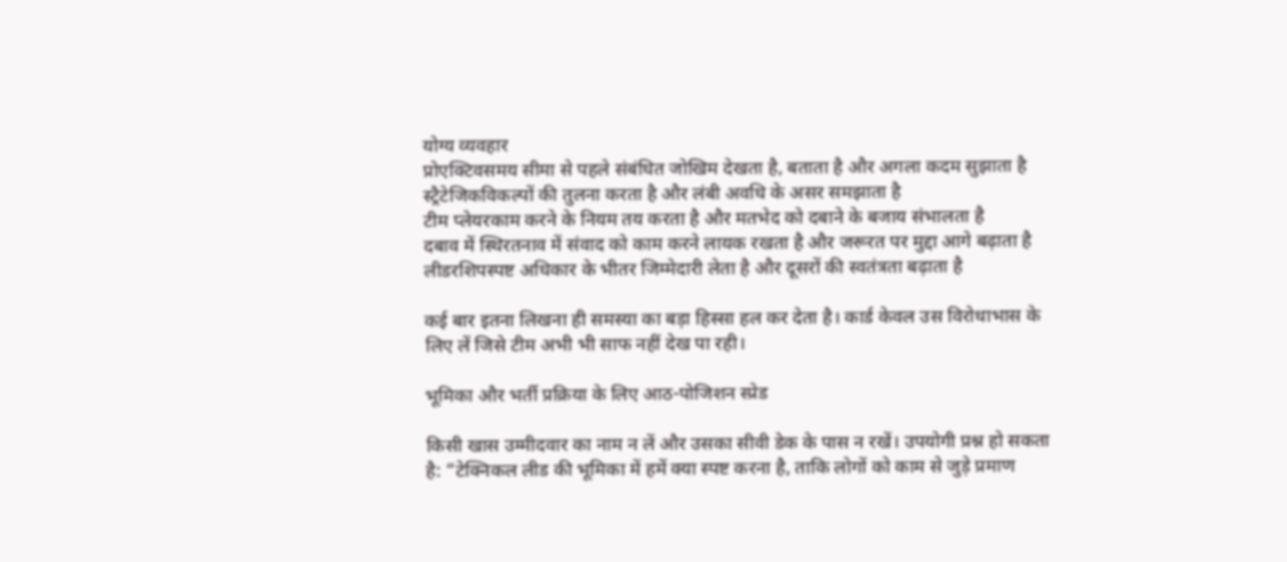योग्य व्यवहार
प्रोएक्टिवसमय सीमा से पहले संबंधित जोखिम देखता है, बताता है और अगला कदम सुझाता है
स्ट्रैटेजिकविकल्पों की तुलना करता है और लंबी अवधि के असर समझाता है
टीम प्लेयरकाम करने के नियम तय करता है और मतभेद को दबाने के बजाय संभालता है
दबाव में स्थिरतनाव में संवाद को काम करने लायक रखता है और जरूरत पर मुद्दा आगे बढ़ाता है
लीडरशिपस्पष्ट अधिकार के भीतर जिम्मेदारी लेता है और दूसरों की स्वतंत्रता बढ़ाता है

कई बार इतना लिखना ही समस्या का बड़ा हिस्सा हल कर देता है। कार्ड केवल उस विरोधाभास के लिए लें जिसे टीम अभी भी साफ नहीं देख पा रही।

भूमिका और भर्ती प्रक्रिया के लिए आठ-पोजिशन स्प्रेड

किसी खास उम्मीदवार का नाम न लें और उसका सीवी डेक के पास न रखें। उपयोगी प्रश्न हो सकता है: “टेक्निकल लीड की भूमिका में हमें क्या स्पष्ट करना है, ताकि लोगों को काम से जुड़े प्रमाण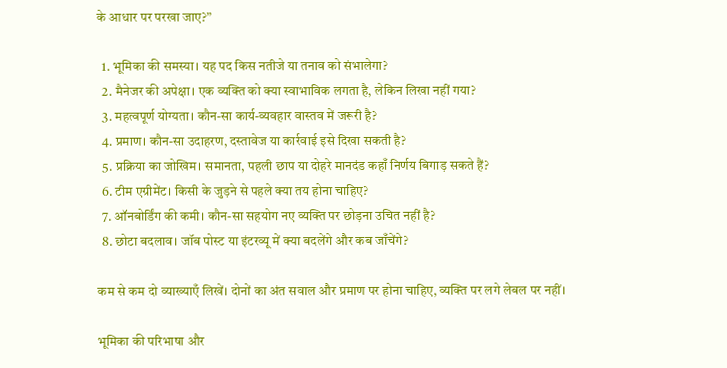के आधार पर परखा जाए?”

  1. भूमिका की समस्या। यह पद किस नतीजे या तनाव को संभालेगा?
  2. मैनेजर की अपेक्षा। एक व्यक्ति को क्या स्वाभाविक लगता है, लेकिन लिखा नहीं गया?
  3. महत्वपूर्ण योग्यता। कौन-सा कार्य-व्यवहार वास्तव में जरूरी है?
  4. प्रमाण। कौन-सा उदाहरण, दस्तावेज या कार्रवाई इसे दिखा सकती है?
  5. प्रक्रिया का जोखिम। समानता, पहली छाप या दोहरे मानदंड कहाँ निर्णय बिगाड़ सकते हैं?
  6. टीम एग्रीमेंट। किसी के जुड़ने से पहले क्या तय होना चाहिए?
  7. ऑनबोर्डिंग की कमी। कौन-सा सहयोग नए व्यक्ति पर छोड़ना उचित नहीं है?
  8. छोटा बदलाव। जॉब पोस्ट या इंटरव्यू में क्या बदलेंगे और कब जाँचेंगे?

कम से कम दो व्याख्याएँ लिखें। दोनों का अंत सवाल और प्रमाण पर होना चाहिए, व्यक्ति पर लगे लेबल पर नहीं।

भूमिका की परिभाषा और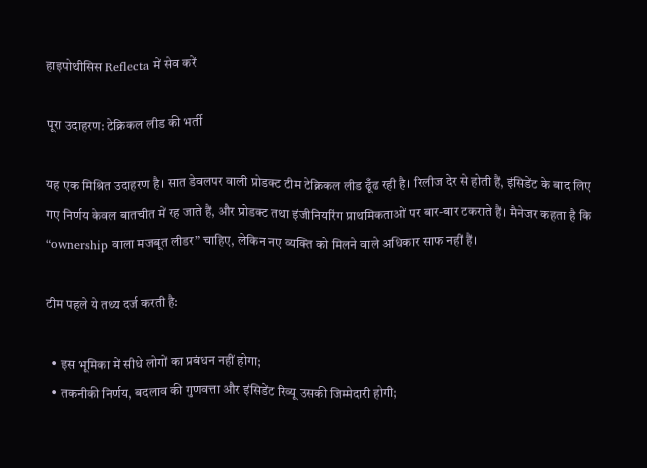हाइपोथीसिस Reflecta में सेव करें

पूरा उदाहरण: टेक्निकल लीड की भर्ती

यह एक मिश्रित उदाहरण है। सात डेवलपर वाली प्रोडक्ट टीम टेक्निकल लीड ढूँढ रही है। रिलीज देर से होती हैं, इंसिडेंट के बाद लिए गए निर्णय केवल बातचीत में रह जाते हैं, और प्रोडक्ट तथा इंजीनियरिंग प्राथमिकताओं पर बार-बार टकराते हैं। मैनेजर कहता है कि “ownership वाला मजबूत लीडर” चाहिए, लेकिन नए व्यक्ति को मिलने वाले अधिकार साफ नहीं हैं।

टीम पहले ये तथ्य दर्ज करती है:

  • इस भूमिका में सीधे लोगों का प्रबंधन नहीं होगा;
  • तकनीकी निर्णय, बदलाव की गुणवत्ता और इंसिडेंट रिव्यू उसकी जिम्मेदारी होगी;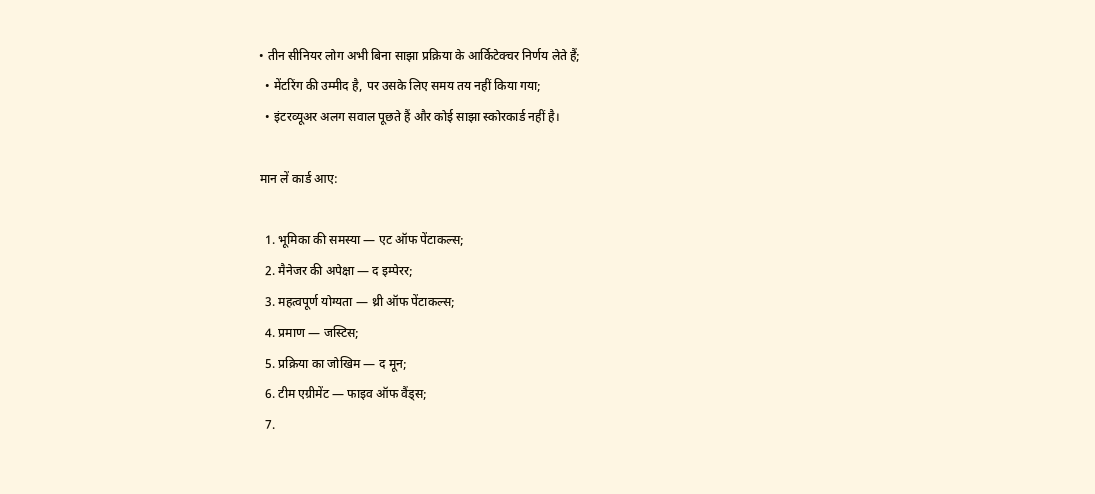• तीन सीनियर लोग अभी बिना साझा प्रक्रिया के आर्किटेक्चर निर्णय लेते हैं;
  • मेंटरिंग की उम्मीद है, पर उसके लिए समय तय नहीं किया गया;
  • इंटरव्यूअर अलग सवाल पूछते हैं और कोई साझा स्कोरकार्ड नहीं है।

मान लें कार्ड आए:

  1. भूमिका की समस्या — एट ऑफ पेंटाकल्स;
  2. मैनेजर की अपेक्षा — द इम्पेरर;
  3. महत्वपूर्ण योग्यता — थ्री ऑफ पेंटाकल्स;
  4. प्रमाण — जस्टिस;
  5. प्रक्रिया का जोखिम — द मून;
  6. टीम एग्रीमेंट — फाइव ऑफ वैंड्स;
  7.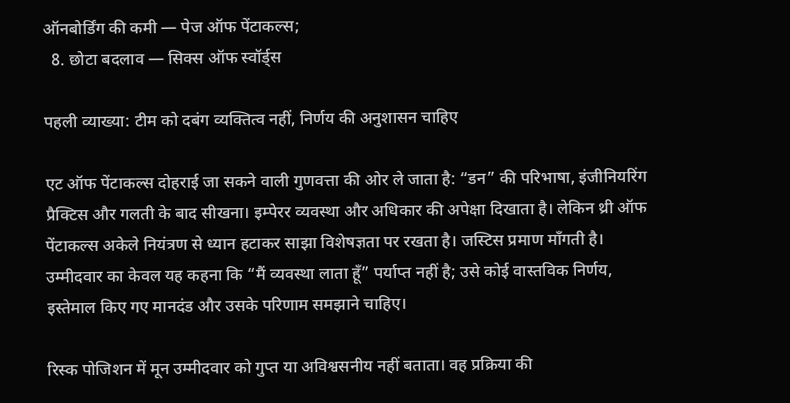ऑनबोर्डिंग की कमी — पेज ऑफ पेंटाकल्स;
  8. छोटा बदलाव — सिक्स ऑफ स्वॉर्ड्स

पहली व्याख्या: टीम को दबंग व्यक्तित्व नहीं, निर्णय की अनुशासन चाहिए

एट ऑफ पेंटाकल्स दोहराई जा सकने वाली गुणवत्ता की ओर ले जाता है: “डन” की परिभाषा, इंजीनियरिंग प्रैक्टिस और गलती के बाद सीखना। इम्पेरर व्यवस्था और अधिकार की अपेक्षा दिखाता है। लेकिन थ्री ऑफ पेंटाकल्स अकेले नियंत्रण से ध्यान हटाकर साझा विशेषज्ञता पर रखता है। जस्टिस प्रमाण माँगती है। उम्मीदवार का केवल यह कहना कि “मैं व्यवस्था लाता हूँ” पर्याप्त नहीं है; उसे कोई वास्तविक निर्णय, इस्तेमाल किए गए मानदंड और उसके परिणाम समझाने चाहिए।

रिस्क पोजिशन में मून उम्मीदवार को गुप्त या अविश्वसनीय नहीं बताता। वह प्रक्रिया की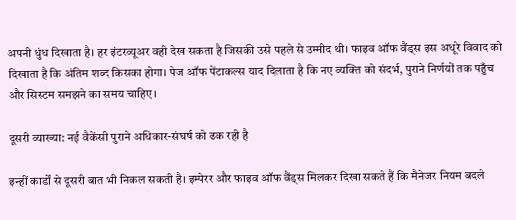अपनी धुंध दिखाता है। हर इंटरव्यूअर वही देख सकता है जिसकी उसे पहले से उम्मीद थी। फाइव ऑफ वैंड्स इस अधूरे विवाद को दिखाता है कि अंतिम शब्द किसका होगा। पेज ऑफ पेंटाकल्स याद दिलाता है कि नए व्यक्ति को संदर्भ, पुराने निर्णयों तक पहुँच और सिस्टम समझने का समय चाहिए।

दूसरी व्याख्या: नई वैकेंसी पुराने अधिकार-संघर्ष को ढक रही है

इन्हीं कार्डों से दूसरी बात भी निकल सकती है। इम्पेरर और फाइव ऑफ वैंड्स मिलकर दिखा सकते हैं कि मैनेजर नियम बदले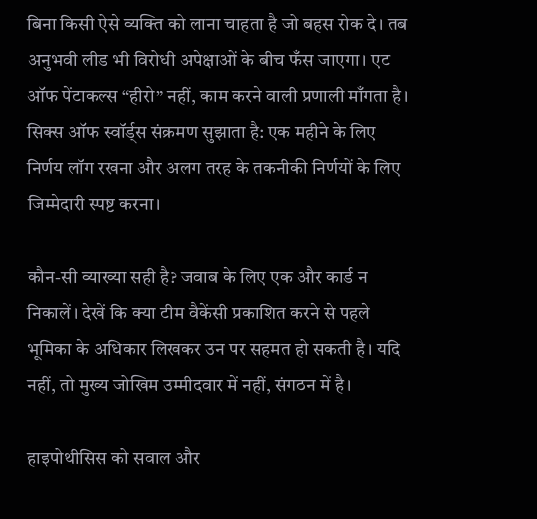बिना किसी ऐसे व्यक्ति को लाना चाहता है जो बहस रोक दे। तब अनुभवी लीड भी विरोधी अपेक्षाओं के बीच फँस जाएगा। एट ऑफ पेंटाकल्स “हीरो” नहीं, काम करने वाली प्रणाली माँगता है। सिक्स ऑफ स्वॉर्ड्स संक्रमण सुझाता है: एक महीने के लिए निर्णय लॉग रखना और अलग तरह के तकनीकी निर्णयों के लिए जिम्मेदारी स्पष्ट करना।

कौन-सी व्याख्या सही है? जवाब के लिए एक और कार्ड न निकालें। देखें कि क्या टीम वैकेंसी प्रकाशित करने से पहले भूमिका के अधिकार लिखकर उन पर सहमत हो सकती है। यदि नहीं, तो मुख्य जोखिम उम्मीदवार में नहीं, संगठन में है।

हाइपोथीसिस को सवाल और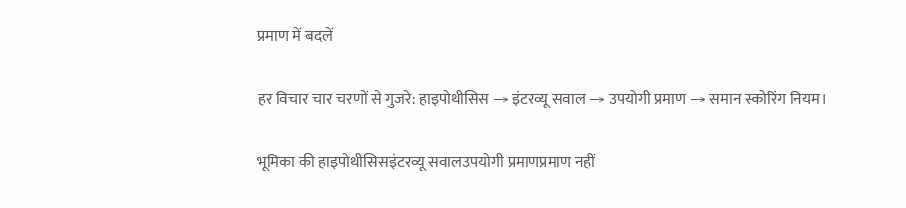प्रमाण में बदलें

हर विचार चार चरणों से गुजरे: हाइपोथीसिस → इंटरव्यू सवाल → उपयोगी प्रमाण → समान स्कोरिंग नियम।

भूमिका की हाइपोथीसिसइंटरव्यू सवालउपयोगी प्रमाणप्रमाण नहीं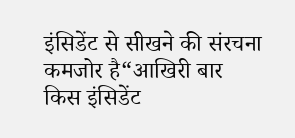इंसिडेंट से सीखने की संरचना कमजोर है“आखिरी बार किस इंसिडेंट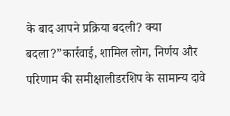के बाद आपने प्रक्रिया बदली? क्या बदला?”कार्रवाई, शामिल लोग, निर्णय और परिणाम की समीक्षालीडरशिप के सामान्य दावे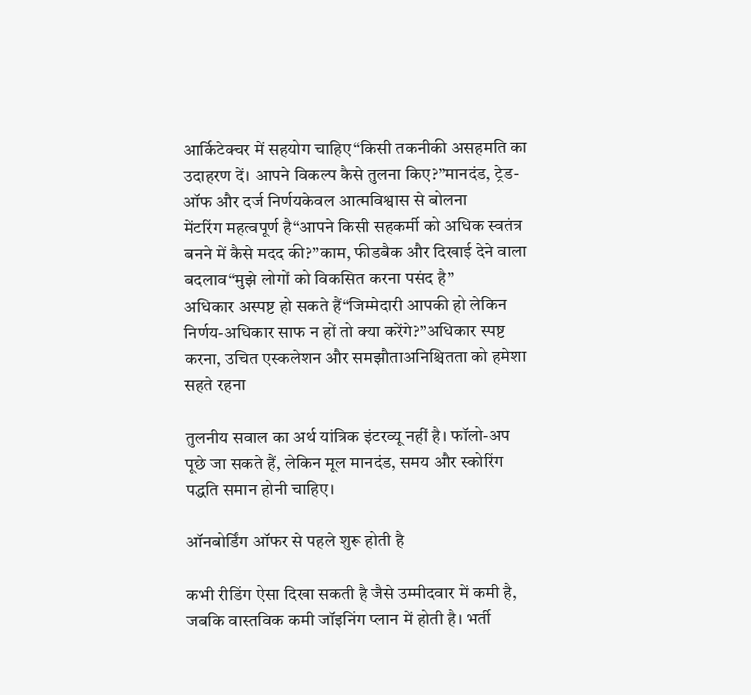आर्किटेक्चर में सहयोग चाहिए“किसी तकनीकी असहमति का उदाहरण दें। आपने विकल्प कैसे तुलना किए?”मानदंड, ट्रेड-ऑफ और दर्ज निर्णयकेवल आत्मविश्वास से बोलना
मेंटरिंग महत्वपूर्ण है“आपने किसी सहकर्मी को अधिक स्वतंत्र बनने में कैसे मदद की?”काम, फीडबैक और दिखाई देने वाला बदलाव“मुझे लोगों को विकसित करना पसंद है”
अधिकार अस्पष्ट हो सकते हैं“जिम्मेदारी आपकी हो लेकिन निर्णय-अधिकार साफ न हों तो क्या करेंगे?”अधिकार स्पष्ट करना, उचित एस्कलेशन और समझौताअनिश्चितता को हमेशा सहते रहना

तुलनीय सवाल का अर्थ यांत्रिक इंटरव्यू नहीं है। फॉलो-अप पूछे जा सकते हैं, लेकिन मूल मानदंड, समय और स्कोरिंग पद्धति समान होनी चाहिए।

ऑनबोर्डिंग ऑफर से पहले शुरू होती है

कभी रीडिंग ऐसा दिखा सकती है जैसे उम्मीदवार में कमी है, जबकि वास्तविक कमी जॉइनिंग प्लान में होती है। भर्ती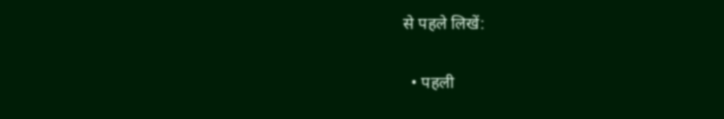से पहले लिखें:

  • पहली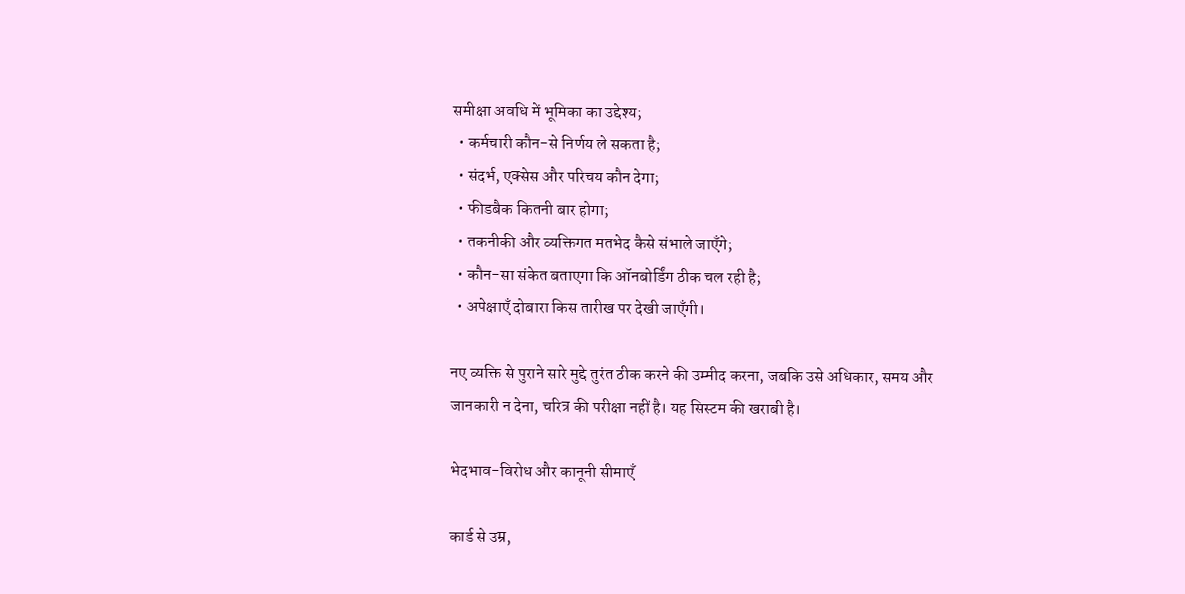समीक्षा अवधि में भूमिका का उद्देश्य;
  • कर्मचारी कौन-से निर्णय ले सकता है;
  • संदर्भ, एक्सेस और परिचय कौन देगा;
  • फीडबैक कितनी बार होगा;
  • तकनीकी और व्यक्तिगत मतभेद कैसे संभाले जाएँगे;
  • कौन-सा संकेत बताएगा कि ऑनबोर्डिंग ठीक चल रही है;
  • अपेक्षाएँ दोबारा किस तारीख पर देखी जाएँगी।

नए व्यक्ति से पुराने सारे मुद्दे तुरंत ठीक करने की उम्मीद करना, जबकि उसे अधिकार, समय और जानकारी न देना, चरित्र की परीक्षा नहीं है। यह सिस्टम की खराबी है।

भेदभाव-विरोध और कानूनी सीमाएँ

कार्ड से उम्र,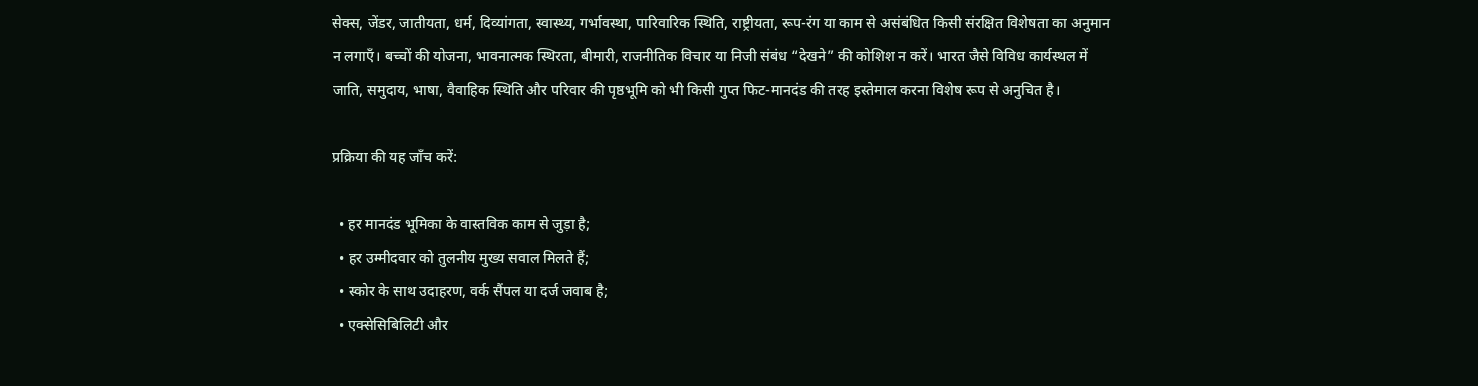सेक्स, जेंडर, जातीयता, धर्म, दिव्यांगता, स्वास्थ्य, गर्भावस्था, पारिवारिक स्थिति, राष्ट्रीयता, रूप-रंग या काम से असंबंधित किसी संरक्षित विशेषता का अनुमान न लगाएँ। बच्चों की योजना, भावनात्मक स्थिरता, बीमारी, राजनीतिक विचार या निजी संबंध “देखने” की कोशिश न करें। भारत जैसे विविध कार्यस्थल में जाति, समुदाय, भाषा, वैवाहिक स्थिति और परिवार की पृष्ठभूमि को भी किसी गुप्त फिट-मानदंड की तरह इस्तेमाल करना विशेष रूप से अनुचित है।

प्रक्रिया की यह जाँच करें:

  • हर मानदंड भूमिका के वास्तविक काम से जुड़ा है;
  • हर उम्मीदवार को तुलनीय मुख्य सवाल मिलते हैं;
  • स्कोर के साथ उदाहरण, वर्क सैंपल या दर्ज जवाब है;
  • एक्सेसिबिलिटी और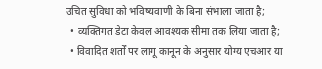उचित सुविधा को भविष्यवाणी के बिना संभाला जाता है;
  • व्यक्तिगत डेटा केवल आवश्यक सीमा तक लिया जाता है;
  • विवादित शर्तों पर लागू कानून के अनुसार योग्य एचआर या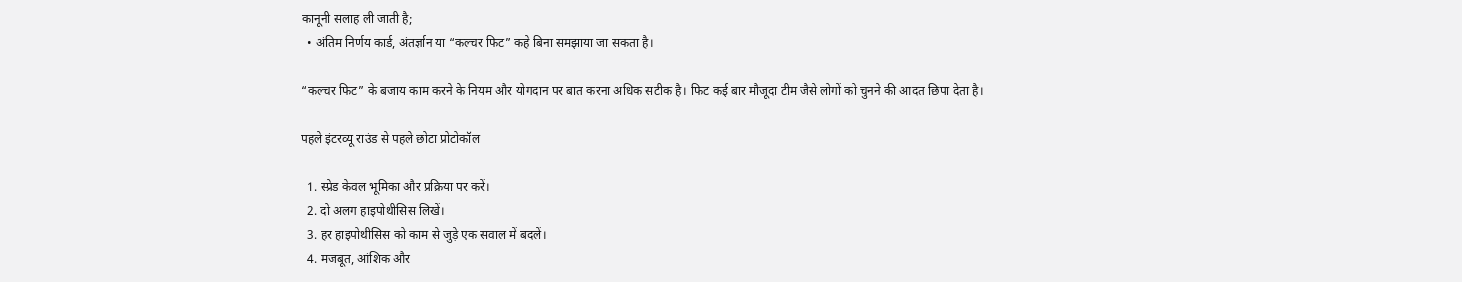कानूनी सलाह ली जाती है;
  • अंतिम निर्णय कार्ड, अंतर्ज्ञान या “कल्चर फिट” कहे बिना समझाया जा सकता है।

“कल्चर फिट” के बजाय काम करने के नियम और योगदान पर बात करना अधिक सटीक है। फिट कई बार मौजूदा टीम जैसे लोगों को चुनने की आदत छिपा देता है।

पहले इंटरव्यू राउंड से पहले छोटा प्रोटोकॉल

  1. स्प्रेड केवल भूमिका और प्रक्रिया पर करें।
  2. दो अलग हाइपोथीसिस लिखें।
  3. हर हाइपोथीसिस को काम से जुड़े एक सवाल में बदलें।
  4. मजबूत, आंशिक और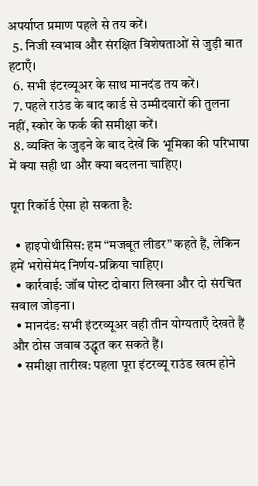अपर्याप्त प्रमाण पहले से तय करें।
  5. निजी स्वभाव और संरक्षित विशेषताओं से जुड़ी बात हटाएँ।
  6. सभी इंटरव्यूअर के साथ मानदंड तय करें।
  7. पहले राउंड के बाद कार्ड से उम्मीदवारों की तुलना नहीं, स्कोर के फर्क की समीक्षा करें।
  8. व्यक्ति के जुड़ने के बाद देखें कि भूमिका की परिभाषा में क्या सही था और क्या बदलना चाहिए।

पूरा रिकॉर्ड ऐसा हो सकता है:

  • हाइपोथीसिस: हम “मजबूत लीडर” कहते हैं, लेकिन हमें भरोसेमंद निर्णय-प्रक्रिया चाहिए।
  • कार्रवाई: जॉब पोस्ट दोबारा लिखना और दो संरचित सवाल जोड़ना।
  • मानदंड: सभी इंटरव्यूअर वही तीन योग्यताएँ देखते हैं और ठोस जवाब उद्धृत कर सकते हैं।
  • समीक्षा तारीख: पहला पूरा इंटरव्यू राउंड खत्म होने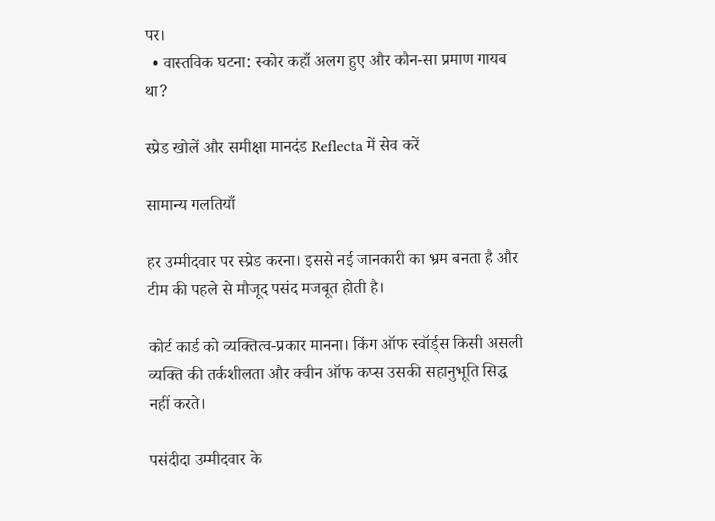पर।
  • वास्तविक घटना: स्कोर कहाँ अलग हुए और कौन-सा प्रमाण गायब था?

स्प्रेड खोलें और समीक्षा मानदंड Reflecta में सेव करें

सामान्य गलतियाँ

हर उम्मीदवार पर स्प्रेड करना। इससे नई जानकारी का भ्रम बनता है और टीम की पहले से मौजूद पसंद मजबूत होती है।

कोर्ट कार्ड को व्यक्तित्व-प्रकार मानना। किंग ऑफ स्वॉर्ड्स किसी असली व्यक्ति की तर्कशीलता और क्वीन ऑफ कप्स उसकी सहानुभूति सिद्ध नहीं करते।

पसंदीदा उम्मीदवार के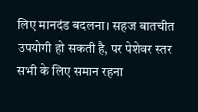लिए मानदंड बदलना। सहज बातचीत उपयोगी हो सकती है, पर पेशेवर स्तर सभी के लिए समान रहना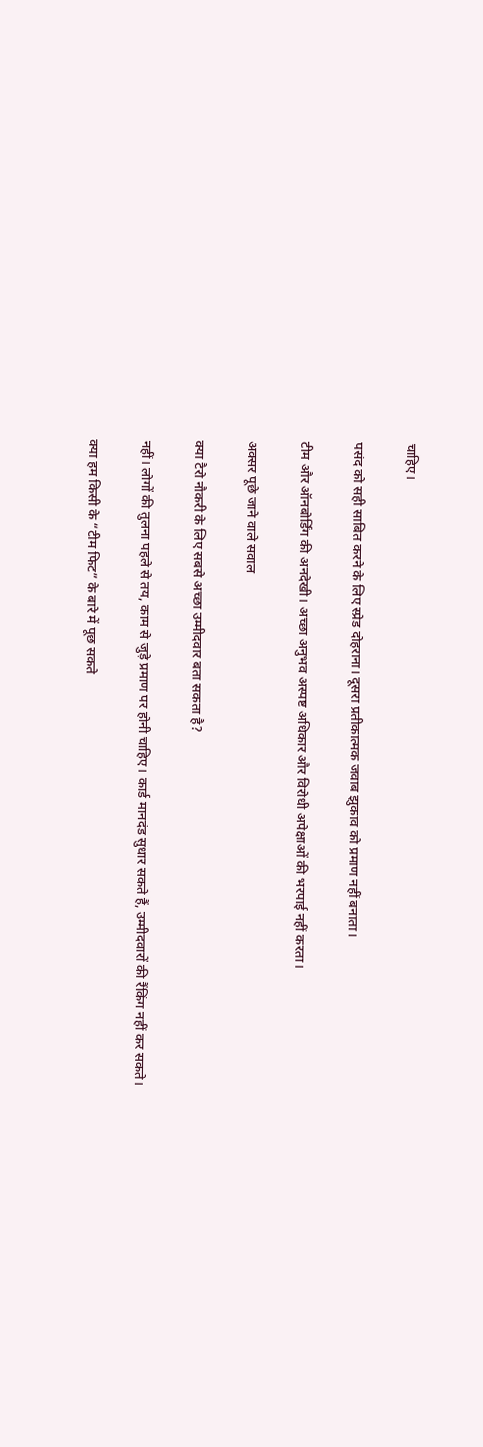चाहिए।

पसंद को सही साबित करने के लिए स्प्रेड दोहराना। दूसरा प्रतीकात्मक जवाब झुकाव को प्रमाण नहीं बनाता।

टीम और ऑनबोर्डिंग की अनदेखी। अच्छा अनुभव अस्पष्ट अधिकार और विरोधी अपेक्षाओं की भरपाई नहीं करता।

अक्सर पूछे जाने वाले सवाल

क्या टैरो नौकरी के लिए सबसे अच्छा उम्मीदवार बता सकता है?

नहीं। लोगों की तुलना पहले से तय, काम से जुड़े प्रमाण पर होनी चाहिए। कार्ड मानदंड सुधार सकते हैं, उम्मीदवारों की रैंकिंग नहीं कर सकते।

क्या हम किसी के “टीम फिट” के बारे में पूछ सकते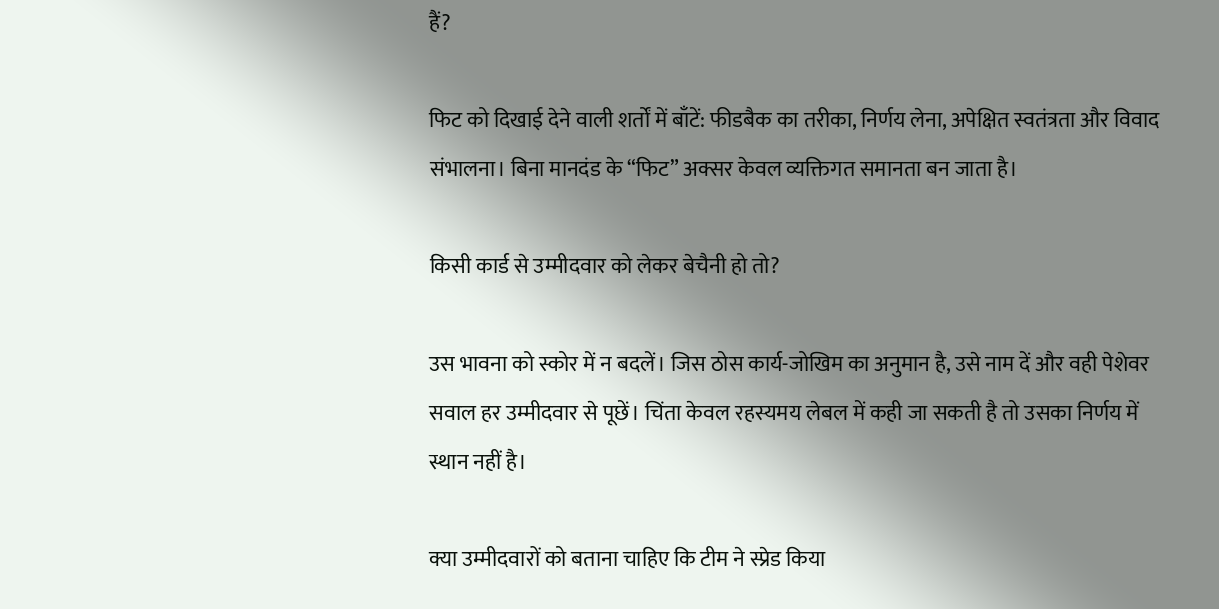हैं?

फिट को दिखाई देने वाली शर्तों में बाँटें: फीडबैक का तरीका, निर्णय लेना, अपेक्षित स्वतंत्रता और विवाद संभालना। बिना मानदंड के “फिट” अक्सर केवल व्यक्तिगत समानता बन जाता है।

किसी कार्ड से उम्मीदवार को लेकर बेचैनी हो तो?

उस भावना को स्कोर में न बदलें। जिस ठोस कार्य-जोखिम का अनुमान है, उसे नाम दें और वही पेशेवर सवाल हर उम्मीदवार से पूछें। चिंता केवल रहस्यमय लेबल में कही जा सकती है तो उसका निर्णय में स्थान नहीं है।

क्या उम्मीदवारों को बताना चाहिए कि टीम ने स्प्रेड किया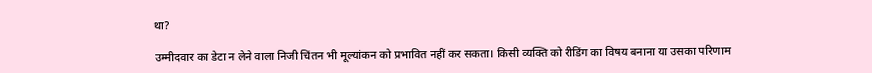था?

उम्मीदवार का डेटा न लेने वाला निजी चिंतन भी मूल्यांकन को प्रभावित नहीं कर सकता। किसी व्यक्ति को रीडिंग का विषय बनाना या उसका परिणाम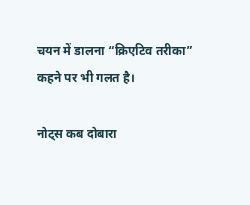चयन में डालना “क्रिएटिव तरीका” कहने पर भी गलत है।

नोट्स कब दोबारा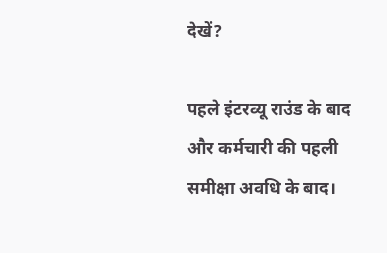देखें?

पहले इंटरव्यू राउंड के बाद और कर्मचारी की पहली समीक्षा अवधि के बाद।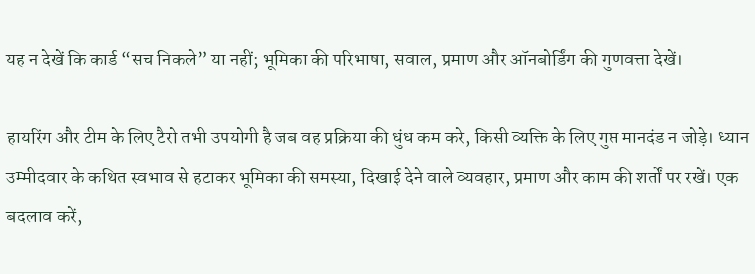यह न देखें कि कार्ड “सच निकले” या नहीं; भूमिका की परिभाषा, सवाल, प्रमाण और ऑनबोर्डिंग की गुणवत्ता देखें।

हायरिंग और टीम के लिए टैरो तभी उपयोगी है जब वह प्रक्रिया की धुंध कम करे, किसी व्यक्ति के लिए गुप्त मानदंड न जोड़े। ध्यान उम्मीदवार के कथित स्वभाव से हटाकर भूमिका की समस्या, दिखाई देने वाले व्यवहार, प्रमाण और काम की शर्तों पर रखें। एक बदलाव करें,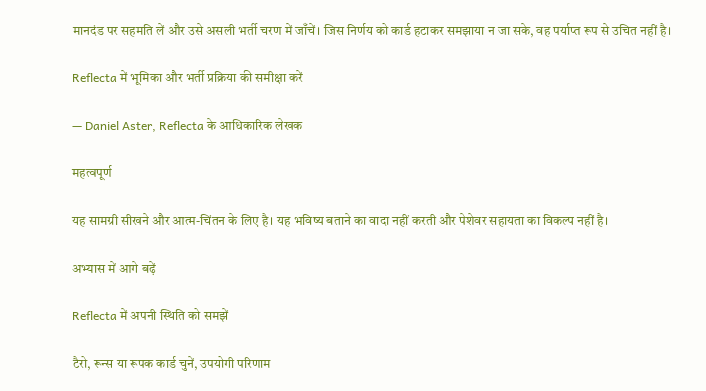मानदंड पर सहमति लें और उसे असली भर्ती चरण में जाँचें। जिस निर्णय को कार्ड हटाकर समझाया न जा सके, वह पर्याप्त रूप से उचित नहीं है।

Reflecta में भूमिका और भर्ती प्रक्रिया की समीक्षा करें

— Daniel Aster, Reflecta के आधिकारिक लेखक

महत्वपूर्ण

यह सामग्री सीखने और आत्म-चिंतन के लिए है। यह भविष्य बताने का वादा नहीं करती और पेशेवर सहायता का विकल्प नहीं है।

अभ्यास में आगे बढ़ें

Reflecta में अपनी स्थिति को समझें

टैरो, रून्स या रूपक कार्ड चुनें, उपयोगी परिणाम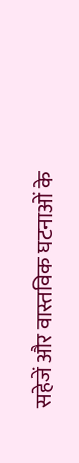सहेजें और वास्तविक घटनाओं के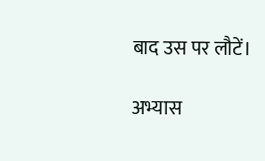बाद उस पर लौटें।

अभ्यास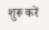शुरू करें